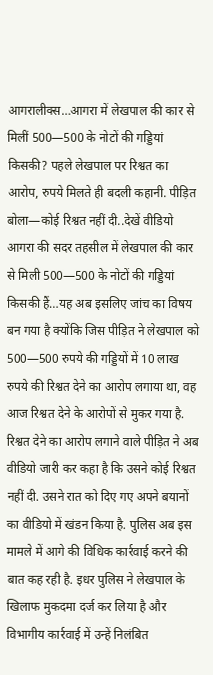आगरालीक्स…आगरा में लेखपाल की कार से मिलीं 500—500 के नोटों की गड्डियां किसकी? पहले लेखपाल पर रिश्वत का आरोप, रुपये मिलते ही बदली कहानी. पीड़ित बोला—कोई रिश्वत नहीं दी..देखें वीडियो
आगरा की सदर तहसील में लेखपाल की कार से मिली 500—500 के नोटों की गड्डियां किसकी हैं…यह अब इसलिए जांच का विषय बन गया है क्योंकि जिस पीड़ित ने लेखपाल को 500—500 रुपये की गड्डियों में 10 लाख रुपये की रिश्वत देने का आरोप लगाया था, वह आज रिश्वत देने के आरोपों से मुकर गया है. रिश्वत देने का आरोप लगाने वाले पीड़ित ने अब वीडियो जारी कर कहा है कि उसने कोई रिश्वत नहीं दी. उसने रात को दिए गए अपने बयानों का वीडियो में खंडन किया है. पुलिस अब इस मामले में आगे की विधिक कार्रवाई करने की बात कह रही है. इधर पुलिस ने लेखपाल के खिलाफ मुकदमा दर्ज कर लिया है और विभागीय कार्रवाई में उन्हें निलंबित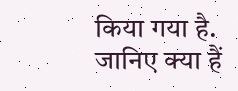किया गया है.
जानिए क्या हैं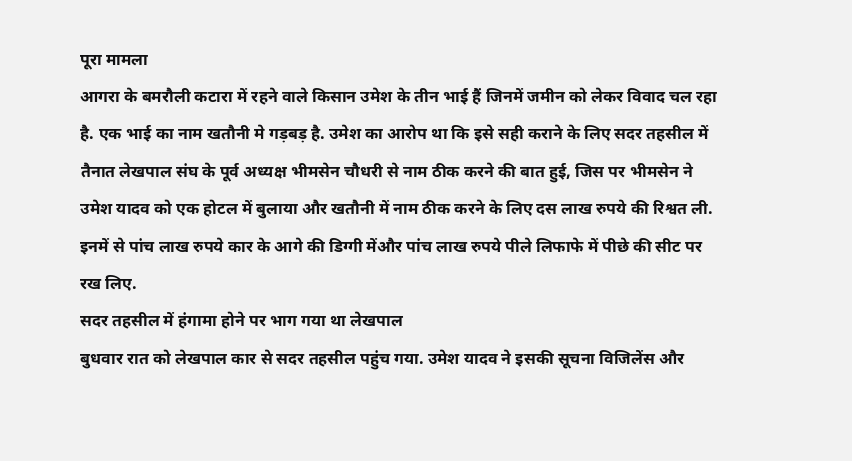पूरा मामला
आगरा के बमरौली कटारा में रहने वाले किसान उमेश के तीन भाई हैं जिनमें जमीन को लेकर विवाद चल रहा है. एक भाई का नाम खतौनी मे गड़बड़ है. उमेश का आरोप था कि इसे सही कराने के लिए सदर तहसील में तैनात लेखपाल संघ के पूर्व अध्यक्ष भीमसेन चौधरी से नाम ठीक करने की बात हुई, जिस पर भीमसेन ने उमेश यादव को एक होटल में बुलाया और खतौनी में नाम ठीक करने के लिए दस लाख रुपये की रिश्वत ली. इनमें से पांच लाख रुपये कार के आगे की डिग्गी मेंऔर पांच लाख रुपये पीले लिफाफे में पीछे की सीट पर रख लिए.
सदर तहसील में हंगामा होने पर भाग गया था लेखपाल
बुधवार रात को लेखपाल कार से सदर तहसील पहुंच गया. उमेश यादव ने इसकी सूचना विजिलेंस और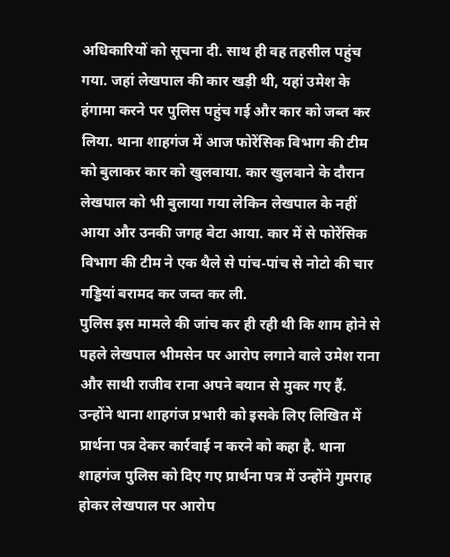अधिकारियों को सूचना दी. साथ ही वह तहसील पहुंच गया. जहां लेखपाल की कार खड़ी थी, यहां उमेश के हंगामा करने पर पुलिस पहुंच गई और कार को जब्त कर लिया. थाना शाहगंज में आज फोरेंसिक विभाग की टीम को बुलाकर कार को खुलवाया. कार खुलवाने के दौरान लेखपाल को भी बुलाया गया लेकिन लेखपाल के नहीं आया और उनकी जगह बेटा आया. कार में से फोरेंसिक विभाग की टीम ने एक थैले से पांच-पांच से नोटो की चार गड्डियां बरामद कर जब्त कर ली.
पुलिस इस मामले की जांच कर ही रही थी कि शाम होने से पहले लेखपाल भीमसेन पर आरोप लगाने वाले उमेश राना और साथी राजीव राना अपने बयान से मुकर गए हैं. उन्होंने थाना शाहगंज प्रभारी को इसके लिए लिखित में प्रार्थना पत्र देकर कार्रवाई न करने को कहा है. थाना शाहगंज पुलिस को दिए गए प्रार्थना पत्र में उन्होंने गुमराह होकर लेखपाल पर आरोप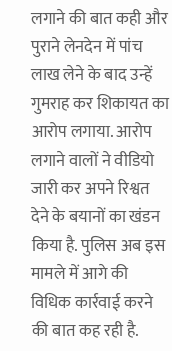लगाने की बात कही और पुराने लेनदेन में पांच लाख लेने के बाद उन्हें गुमराह कर शिकायत का आरोप लगाया. आरोप लगाने वालों ने वीडियो जारी कर अपने रिश्वत देने के बयानों का खंडन किया है. पुलिस अब इस मामले में आगे की विधिक कार्रवाई करने की बात कह रही है.